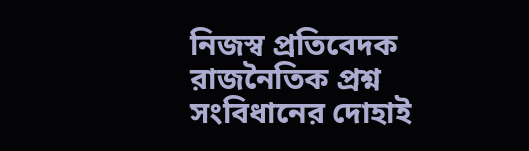নিজস্ব প্রতিবেদক
রাজনৈতিক প্রশ্ন সংবিধানের দোহাই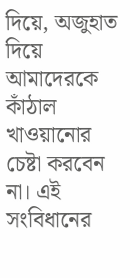দিয়ে, অজুহাত দিয়ে আমাদেরকে কাঁঠাল খাওয়ানোর চেষ্টা করবেন না। এই সংবিধানের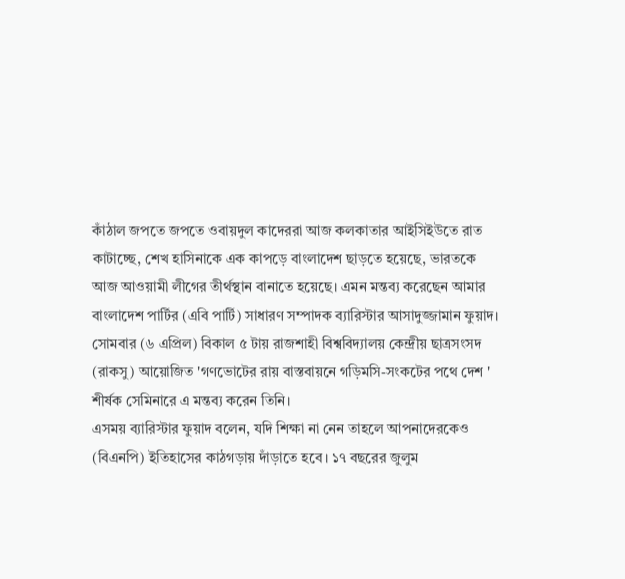কাঁঠাল জপতে জপতে ওবায়দুল কাদেররা আজ কলকাতার আইসিইউতে রাত কাটাচ্ছে, শেখ হাসিনাকে এক কাপড়ে বাংলাদেশ ছাড়তে হয়েছে, ভারতকে আজ আওয়ামী লীগের তীর্থস্থান বানাতে হয়েছে। এমন মন্তব্য করেছেন আমার বাংলাদেশ পার্টির (এবি পার্টি) সাধারণ সম্পাদক ব্যারিস্টার আসাদুজ্জামান ফুয়াদ।
সোমবার (৬ এপ্রিল) বিকাল ৫ টায় রাজশাহী বিশ্ববিদ্যালয় কেন্দ্রীয় ছাত্রসংসদ (রাকসু) আয়োজিত 'গণভোটের রায় বাস্তবায়নে গড়িমসি-সংকটের পথে দেশ ' শীর্ষক সেমিনারে এ মন্তব্য করেন তিনি।
এসময় ব্যারিস্টার ফুয়াদ বলেন, যদি শিক্ষা না নেন তাহলে আপনাদেরকেও (বিএনপি) ইতিহাসের কাঠগড়ায় দাঁড়াতে হবে। ১৭ বছরের জুলুম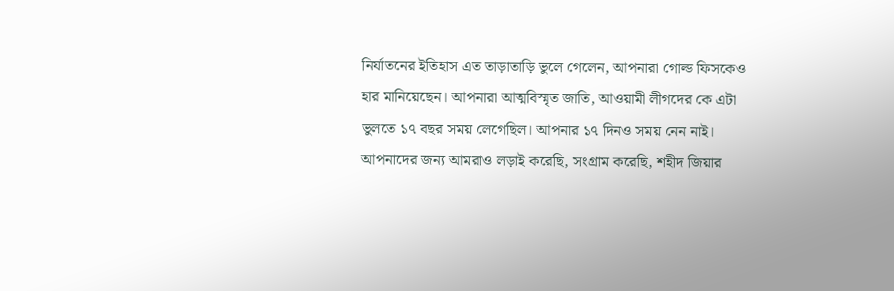নির্যাতনের ইতিহাস এত তাড়াতাড়ি ভুলে গেলেন, আপনারা গোল্ড ফিসকেও হার মানিয়েছেন। আপনারা আত্মবিস্মৃত জাতি, আওয়ামী লীগদের কে এটা ভুলতে ১৭ বছর সময় লেগেছিল। আপনার ১৭ দিনও সময় নেন নাই। আপনাদের জন্য আমরাও লড়াই করেছি, সংগ্রাম করেছি, শহীদ জিয়ার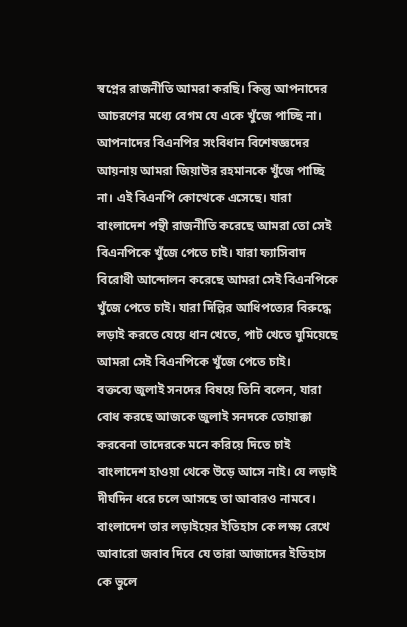স্বপ্নের রাজনীতি আমরা করছি। কিন্তু আপনাদের আচরণের মধ্যে বেগম যে একে খুঁজে পাচ্ছি না। আপনাদের বিএনপির সংবিধান বিশেষজ্ঞদের আয়নায় আমরা জিয়াউর রহমানকে খুঁজে পাচ্ছি না। এই বিএনপি কোত্থেকে এসেছে। যারা বাংলাদেশ পন্থী রাজনীতি করেছে আমরা তো সেই বিএনপিকে খুঁজে পেতে চাই। যারা ফ্যাসিবাদ বিরোধী আন্দোলন করেছে আমরা সেই বিএনপিকে খুঁজে পেতে চাই। যারা দিল্লির আধিপত্যের বিরুদ্ধে লড়াই করতে যেয়ে ধান খেতে, পাট খেতে ঘুমিয়েছে আমরা সেই বিএনপিকে খুঁজে পেতে চাই।
বক্তব্যে জুলাই সনদের বিষয়ে তিনি বলেন, যারা বোধ করছে আজকে জুলাই সনদকে তোয়াক্কা করবেনা তাদেরকে মনে করিয়ে দিতে চাই বাংলাদেশ হাওয়া থেকে উড়ে আসে নাই। যে লড়াই দীর্ঘদিন ধরে চলে আসছে তা আবারও নামবে। বাংলাদেশ তার লড়াইয়ের ইতিহাস কে লক্ষ্য রেখে আবারো জবাব দিবে যে তারা আজাদের ইতিহাস কে ভুলে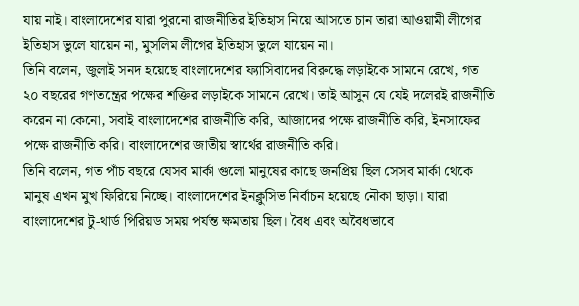যায় নাই। বাংলাদেশের যারা পুরনো রাজনীতির ইতিহাস নিয়ে আসতে চান তারা আওয়ামী লীগের ইতিহাস ভুলে যায়েন না, মুসলিম লীগের ইতিহাস ভুলে যায়েন না।
তিনি বলেন, জুলাই সনদ হয়েছে বাংলাদেশের ফ্যাসিবাদের বিরুদ্ধে লড়াইকে সামনে রেখে, গত ২০ বছরের গণতন্ত্রের পক্ষের শক্তির লড়াইকে সামনে রেখে। তাই আসুন যে যেই দলেরই রাজনীতি করেন না কেনো, সবাই বাংলাদেশের রাজনীতি করি, আজাদের পক্ষে রাজনীতি করি, ইনসাফের পক্ষে রাজনীতি করি। বাংলাদেশের জাতীয় স্বার্থের রাজনীতি করি।
তিনি বলেন, গত পাঁচ বছরে যেসব মার্কা গুলো মানুষের কাছে জনপ্রিয় ছিল সেসব মার্কা থেকে মানুষ এখন মুখ ফিরিয়ে নিচ্ছে। বাংলাদেশের ইনক্লুসিভ নির্বাচন হয়েছে নৌকা ছাড়া। যারা বাংলাদেশের টু-থার্ড পিরিয়ড সময় পর্যন্ত ক্ষমতায় ছিল। বৈধ এবং অবৈধভাবে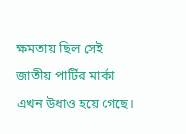ক্ষমতায় ছিল সেই জাতীয় পার্টির মার্কা এখন উধাও হয়ে গেছে।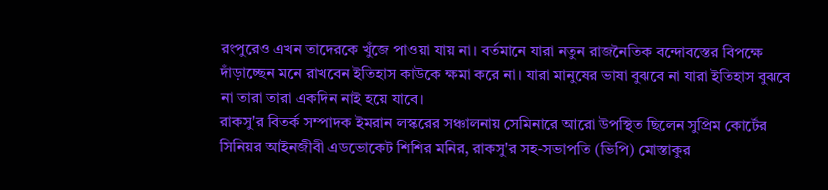রংপুরেও এখন তাদেরকে খুঁজে পাওয়া যায় না। বর্তমানে যারা নতুন রাজনৈতিক বন্দোবস্তের বিপক্ষে দাঁড়াচ্ছেন মনে রাখবেন ইতিহাস কাউকে ক্ষমা করে না। যারা মানুষের ভাষা বুঝবে না যারা ইতিহাস বুঝবে না তারা তারা একদিন নাই হয়ে যাবে।
রাকসু'র বিতর্ক সম্পাদক ইমরান লস্করের সঞ্চালনায় সেমিনারে আরো উপস্থিত ছিলেন সুপ্রিম কোর্টের সিনিয়র আইনজীবী এডভোকেট শিশির মনির, রাকসু'র সহ-সভাপতি (ভিপি) মোস্তাকুর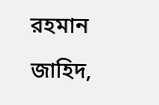রহমান জাহিদ,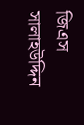জিএস সালাহউদ্দিন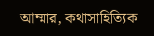আম্মার, কথাসাহিত্যিক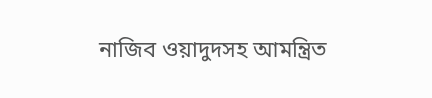নাজিব ওয়াদুদসহ আমন্ত্রিত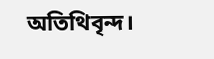অতিথিবৃন্দ।